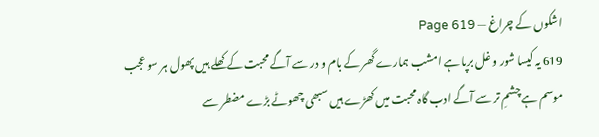اشکوں کے چراغ — Page 619
619 یہ کیسا شور و غل برپا ہے امشب ہمارے گھر کے بام و در سے آگے محبت کے کھلے ہیں پھول ہر سو عجب موسم ہے چشمِ تر سے آگے ادب گاہ محبت میں کھڑے ہیں سبھی چھوٹے بڑے مضطر سے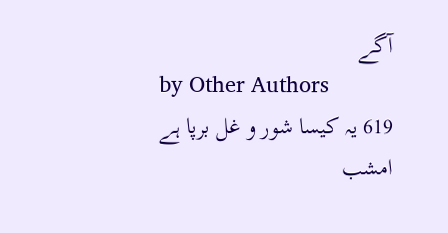آگے
by Other Authors
619 یہ کیسا شور و غل برپا ہے امشب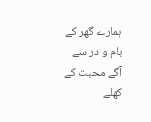ہمارے گھر کے بام و در سے آگے محبت کے کھلے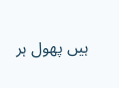ہیں پھول ہر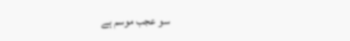سو عجب موسم ہے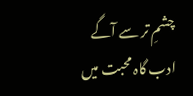چشمِ تر سے آگے ادب گاہ محبت میں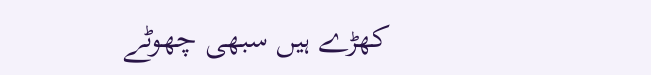کھڑے ہیں سبھی چھوٹے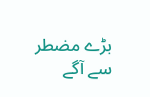بڑے مضطر سے آگے